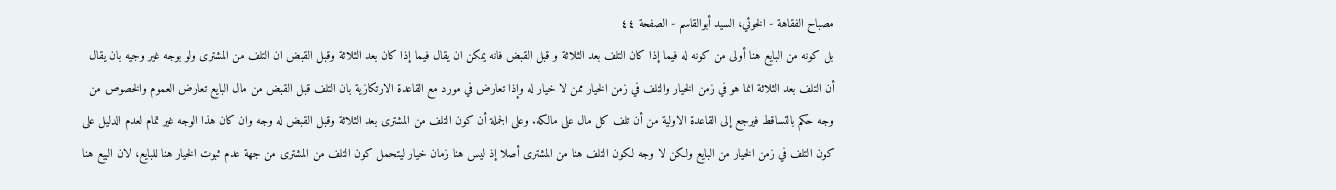مصباح الفقاهة - الخوئي، السيد أبوالقاسم - الصفحة ٤٤
بل كونه من البايع هنا أولى من كونه له فيما إذا كان التلف بعد الثلاثة و قبل القبض فانه يمكن ان يقال فيما إذا كان بعد الثلاثة وقبل القبض ان التلف من المشترى ولو بوجه غير وجيه بان يقال أن التلف بعد الثلاثة انما هو في زمن الخيار والتلف في زمن الخيار ممن لا خيار له وإذا تعارض في مورد مع القاعدة الارتكازية بان التلف قبل القبض من مال البايع تعارض العموم والخصوص من وجه حكم بالتساقط فيرجع إلى القاعدة الاولية من أن تلف كل مال على مالكه. وعلى الجملة أن كون التلف من المشترى بعد الثلاثة وقبل القبض له وجه وان كان هذا الوجه غير تمام لعدم الدليل على كون التلف في زمن الخيار من البايع ولكن لا وجه لكون التلف هنا من المشترى أصلا إذ ليس هنا زمان خيار ليتحمل كون التلف من المشترى من جهة عدم ثبوت الخيار هنا للبايع، لان البيع هنا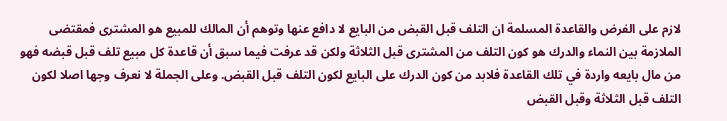لازم على الفرض والقاعدة المسلمة ان التلف قبل القبض من البايع لا دافع عنها وتوهم أن المالك للمبيع هو المشترى فمقتضى الملازمة بين النماء والدرك هو كون التلف من المشترى قبل الثلاثة ولكن قد عرفت فيما سبق أن قاعدة كل مبيع تلف قبل قبضه فهو من مال بايعه واردة في تلك القاعدة فلابد من كون الدرك على البايع لكون التلف قبل القبض. وعلى الجملة لا نعرف وجها اصلا لكون التلف قبل الثلاثة وقبل القبض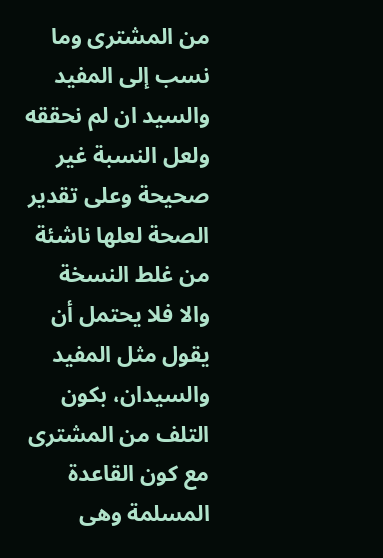من المشترى وما نسب إلى المفيد والسيد ان لم نحققه ولعل النسبة غير صحيحة وعلى تقدير الصحة لعلها ناشئة من غلط النسخة والا فلا يحتمل أن يقول مثل المفيد والسيدان، بكون التلف من المشترى مع كون القاعدة المسلمة وهى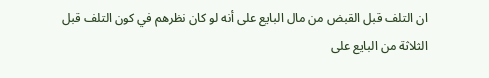ان التلف قبل القبض من مال البايع على أنه لو كان نظرهم في كون التلف قبل الثلاثة من البايع على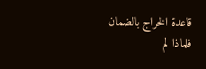قاعدة الخراج بالضمان فلماذا لم